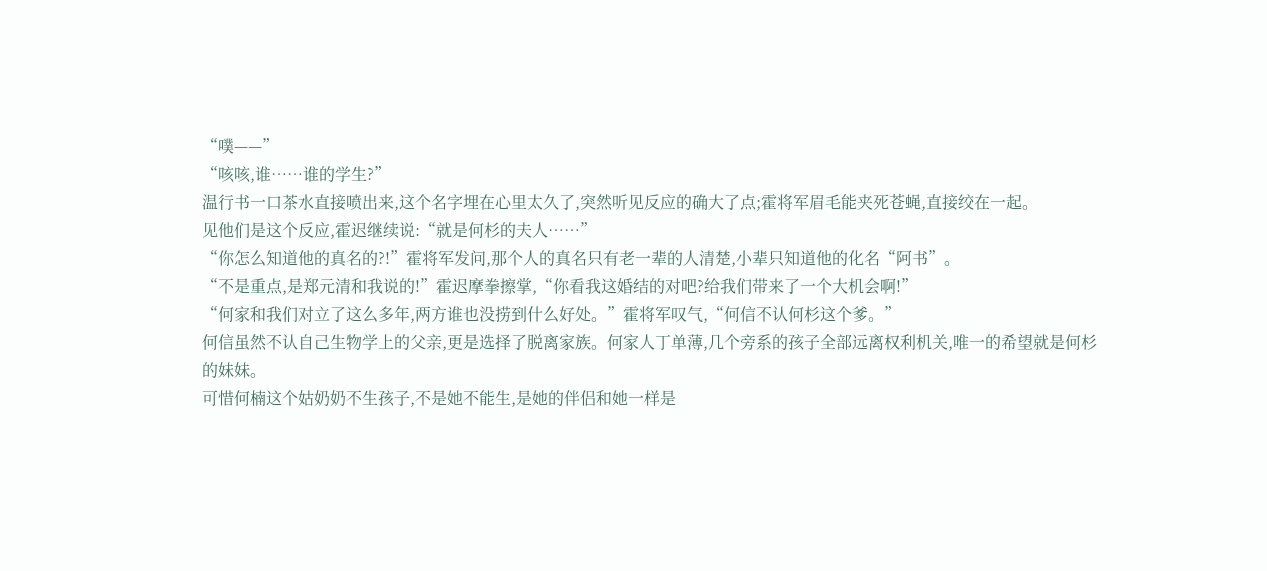“噗——”
“咳咳,谁……谁的学生?”
温行书一口茶水直接喷出来,这个名字埋在心里太久了,突然听见反应的确大了点;霍将军眉毛能夹死苍蝇,直接绞在一起。
见他们是这个反应,霍迟继续说:“就是何杉的夫人……”
“你怎么知道他的真名的?!”霍将军发问,那个人的真名只有老一辈的人清楚,小辈只知道他的化名“阿书”。
“不是重点,是郑元清和我说的!”霍迟摩拳擦掌,“你看我这婚结的对吧?给我们带来了一个大机会啊!”
“何家和我们对立了这么多年,两方谁也没捞到什么好处。”霍将军叹气,“何信不认何杉这个爹。”
何信虽然不认自己生物学上的父亲,更是选择了脱离家族。何家人丁单薄,几个旁系的孩子全部远离权利机关,唯一的希望就是何杉的妹妹。
可惜何楠这个姑奶奶不生孩子,不是她不能生,是她的伴侣和她一样是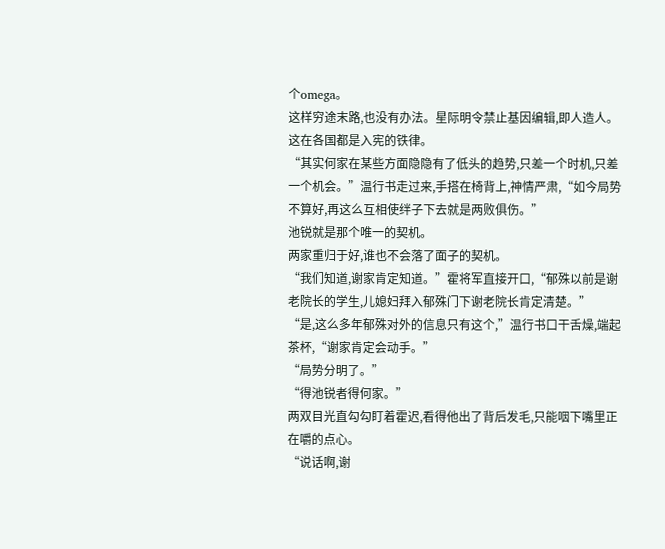个omega。
这样穷途末路,也没有办法。星际明令禁止基因编辑,即人造人。这在各国都是入宪的铁律。
“其实何家在某些方面隐隐有了低头的趋势,只差一个时机,只差一个机会。”温行书走过来,手搭在椅背上,神情严肃,“如今局势不算好,再这么互相使绊子下去就是两败俱伤。”
池锐就是那个唯一的契机。
两家重归于好,谁也不会落了面子的契机。
“我们知道,谢家肯定知道。”霍将军直接开口,“郁殊以前是谢老院长的学生,儿媳妇拜入郁殊门下谢老院长肯定清楚。”
“是,这么多年郁殊对外的信息只有这个,”温行书口干舌燥,端起茶杯,“谢家肯定会动手。”
“局势分明了。”
“得池锐者得何家。”
两双目光直勾勾盯着霍迟,看得他出了背后发毛,只能咽下嘴里正在嚼的点心。
“说话啊,谢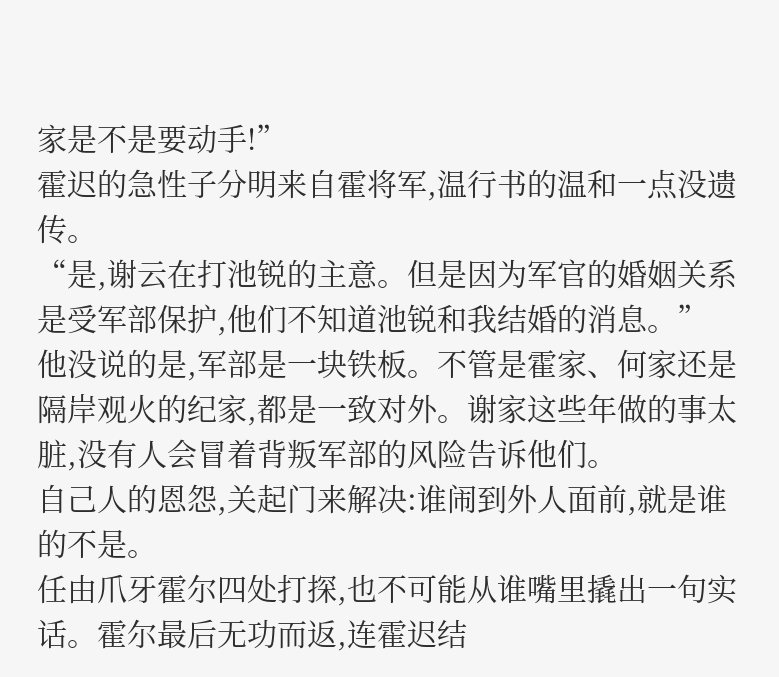家是不是要动手!”
霍迟的急性子分明来自霍将军,温行书的温和一点没遗传。
“是,谢云在打池锐的主意。但是因为军官的婚姻关系是受军部保护,他们不知道池锐和我结婚的消息。”
他没说的是,军部是一块铁板。不管是霍家、何家还是隔岸观火的纪家,都是一致对外。谢家这些年做的事太脏,没有人会冒着背叛军部的风险告诉他们。
自己人的恩怨,关起门来解决:谁闹到外人面前,就是谁的不是。
任由爪牙霍尔四处打探,也不可能从谁嘴里撬出一句实话。霍尔最后无功而返,连霍迟结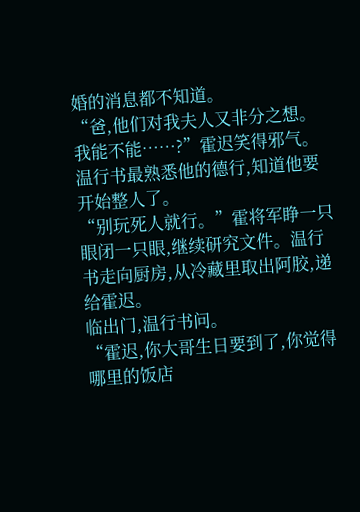婚的消息都不知道。
“爸,他们对我夫人又非分之想。我能不能……?”霍迟笑得邪气。温行书最熟悉他的德行,知道他要开始整人了。
“别玩死人就行。”霍将军睁一只眼闭一只眼,继续研究文件。温行书走向厨房,从冷藏里取出阿胶,递给霍迟。
临出门,温行书问。
“霍迟,你大哥生日要到了,你觉得哪里的饭店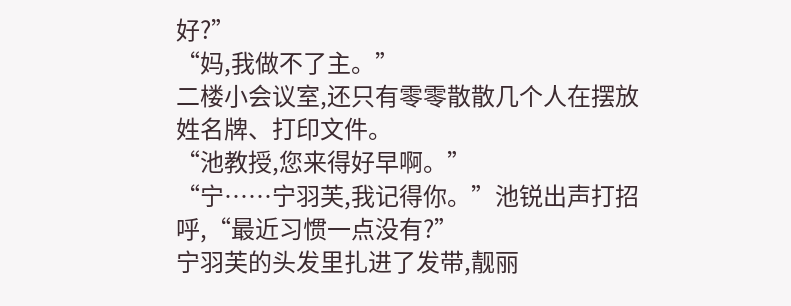好?”
“妈,我做不了主。”
二楼小会议室,还只有零零散散几个人在摆放姓名牌、打印文件。
“池教授,您来得好早啊。”
“宁……宁羽芙,我记得你。”池锐出声打招呼,“最近习惯一点没有?”
宁羽芙的头发里扎进了发带,靓丽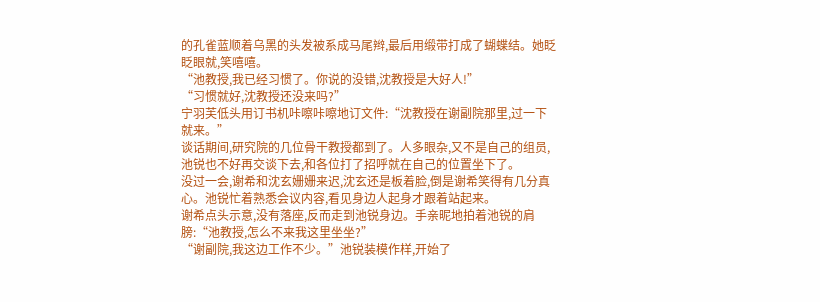的孔雀蓝顺着乌黑的头发被系成马尾辫,最后用缎带打成了蝴蝶结。她眨眨眼就,笑嘻嘻。
“池教授,我已经习惯了。你说的没错,沈教授是大好人!”
“习惯就好,沈教授还没来吗?”
宁羽芙低头用订书机咔嚓咔嚓地订文件:“沈教授在谢副院那里,过一下就来。”
谈话期间,研究院的几位骨干教授都到了。人多眼杂,又不是自己的组员,池锐也不好再交谈下去,和各位打了招呼就在自己的位置坐下了。
没过一会,谢希和沈玄姗姗来迟,沈玄还是板着脸,倒是谢希笑得有几分真心。池锐忙着熟悉会议内容,看见身边人起身才跟着站起来。
谢希点头示意,没有落座,反而走到池锐身边。手亲昵地拍着池锐的肩膀:“池教授,怎么不来我这里坐坐?”
“谢副院,我这边工作不少。”池锐装模作样,开始了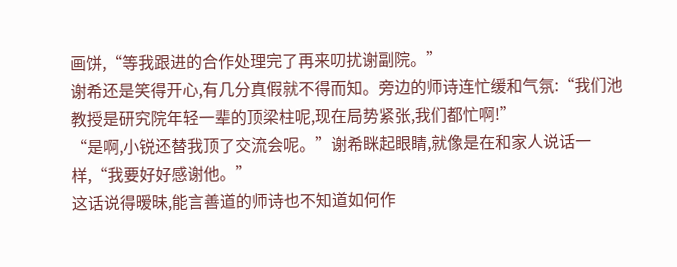画饼,“等我跟进的合作处理完了再来叨扰谢副院。”
谢希还是笑得开心,有几分真假就不得而知。旁边的师诗连忙缓和气氛:“我们池教授是研究院年轻一辈的顶梁柱呢,现在局势紧张,我们都忙啊!”
“是啊,小锐还替我顶了交流会呢。”谢希眯起眼睛,就像是在和家人说话一样,“我要好好感谢他。”
这话说得暧昧,能言善道的师诗也不知道如何作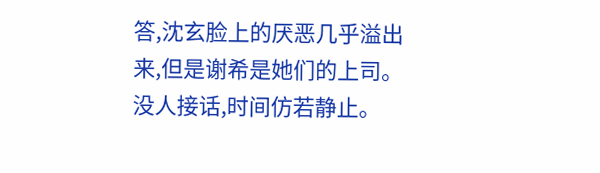答,沈玄脸上的厌恶几乎溢出来,但是谢希是她们的上司。没人接话,时间仿若静止。